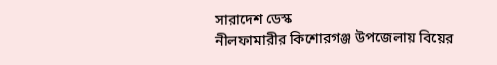সারাদেশ ডেস্ক
নীলফামারীর কিশোরগঞ্জ উপজেলায় বিয়ের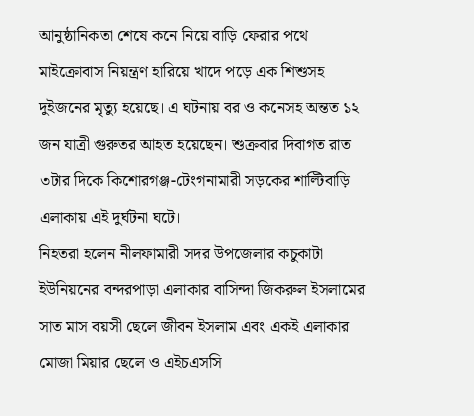আনুষ্ঠানিকতা শেষে কনে নিয়ে বাড়ি ফেরার পথে মাইক্রোবাস নিয়ন্ত্রণ হারিয়ে খাদে পড়ে এক শিশুসহ দুইজনের মৃত্যু হয়েছে। এ ঘটনায় বর ও কনেসহ অন্তত ১২ জন যাত্রী গুরুতর আহত হয়েছেন। শুক্রবার দিবাগত রাত ৩টার দিকে কিশোরগঞ্জ-টেংগনামারী সড়কের শাল্টিবাড়ি এলাকায় এই দুর্ঘটনা ঘটে।
নিহতরা হলেন নীলফামারী সদর উপজেলার কচুকাটা ইউনিয়নের বন্দরপাড়া এলাকার বাসিন্দা জিকরুল ইসলামের সাত মাস বয়সী ছেলে জীবন ইসলাম এবং একই এলাকার মোজা মিয়ার ছেলে ও এইচএসসি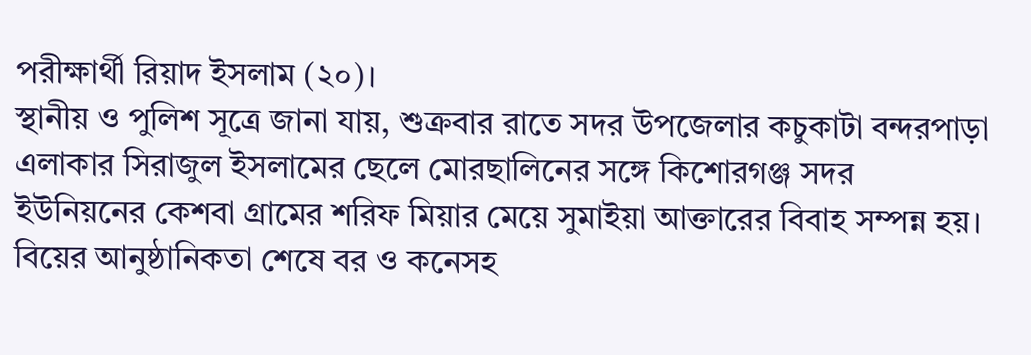পরীক্ষার্থী রিয়াদ ইসলাম (২০)।
স্থানীয় ও পুলিশ সূত্রে জানা যায়, শুক্রবার রাতে সদর উপজেলার কচুকাটা বন্দরপাড়া এলাকার সিরাজুল ইসলামের ছেলে মোরছালিনের সঙ্গে কিশোরগঞ্জ সদর ইউনিয়নের কেশবা গ্রামের শরিফ মিয়ার মেয়ে সুমাইয়া আক্তারের বিবাহ সম্পন্ন হয়। বিয়ের আনুষ্ঠানিকতা শেষে বর ও কনেসহ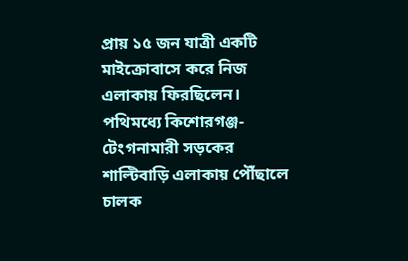প্রায় ১৫ জন যাত্রী একটি মাইক্রোবাসে করে নিজ এলাকায় ফিরছিলেন। পথিমধ্যে কিশোরগঞ্জ-টেংগনামারী সড়কের শাল্টিবাড়ি এলাকায় পৌঁছালে চালক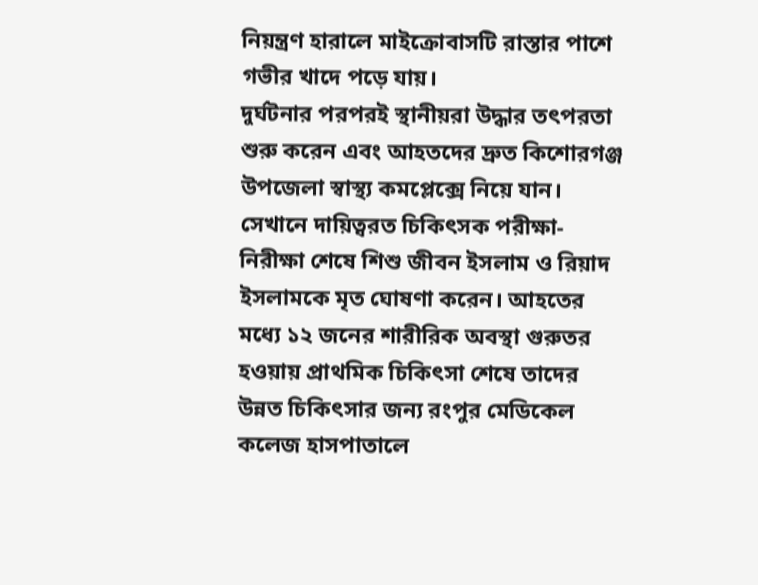নিয়ন্ত্রণ হারালে মাইক্রোবাসটি রাস্তার পাশে গভীর খাদে পড়ে যায়।
দুর্ঘটনার পরপরই স্থানীয়রা উদ্ধার তৎপরতা শুরু করেন এবং আহতদের দ্রুত কিশোরগঞ্জ উপজেলা স্বাস্থ্য কমপ্লেক্সে নিয়ে যান। সেখানে দায়িত্বরত চিকিৎসক পরীক্ষা-নিরীক্ষা শেষে শিশু জীবন ইসলাম ও রিয়াদ ইসলামকে মৃত ঘোষণা করেন। আহতের মধ্যে ১২ জনের শারীরিক অবস্থা গুরুতর হওয়ায় প্রাথমিক চিকিৎসা শেষে তাদের উন্নত চিকিৎসার জন্য রংপুর মেডিকেল কলেজ হাসপাতালে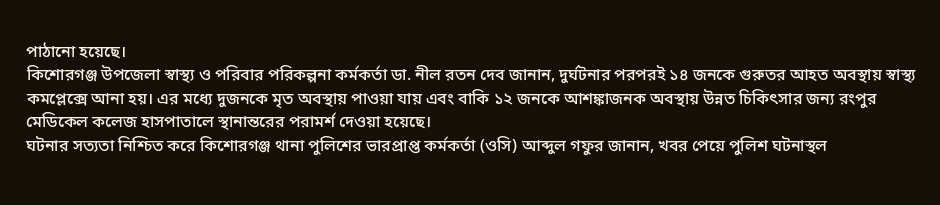পাঠানো হয়েছে।
কিশোরগঞ্জ উপজেলা স্বাস্থ্য ও পরিবার পরিকল্পনা কর্মকর্তা ডা. নীল রতন দেব জানান, দুর্ঘটনার পরপরই ১৪ জনকে গুরুতর আহত অবস্থায় স্বাস্থ্য কমপ্লেক্সে আনা হয়। এর মধ্যে দুজনকে মৃত অবস্থায় পাওয়া যায় এবং বাকি ১২ জনকে আশঙ্কাজনক অবস্থায় উন্নত চিকিৎসার জন্য রংপুর মেডিকেল কলেজ হাসপাতালে স্থানান্তরের পরামর্শ দেওয়া হয়েছে।
ঘটনার সত্যতা নিশ্চিত করে কিশোরগঞ্জ থানা পুলিশের ভারপ্রাপ্ত কর্মকর্তা (ওসি) আব্দুল গফুর জানান, খবর পেয়ে পুলিশ ঘটনাস্থল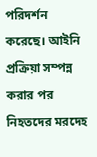পরিদর্শন করেছে। আইনি প্রক্রিয়া সম্পন্ন করার পর নিহতদের মরদেহ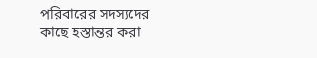পরিবারের সদস্যদের কাছে হস্তান্তর করা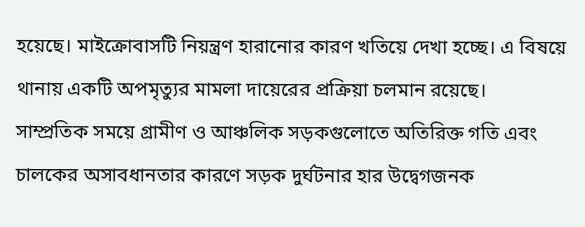হয়েছে। মাইক্রোবাসটি নিয়ন্ত্রণ হারানোর কারণ খতিয়ে দেখা হচ্ছে। এ বিষয়ে থানায় একটি অপমৃত্যুর মামলা দায়েরের প্রক্রিয়া চলমান রয়েছে।
সাম্প্রতিক সময়ে গ্রামীণ ও আঞ্চলিক সড়কগুলোতে অতিরিক্ত গতি এবং চালকের অসাবধানতার কারণে সড়ক দুর্ঘটনার হার উদ্বেগজনক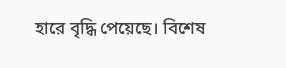হারে বৃদ্ধি পেয়েছে। বিশেষ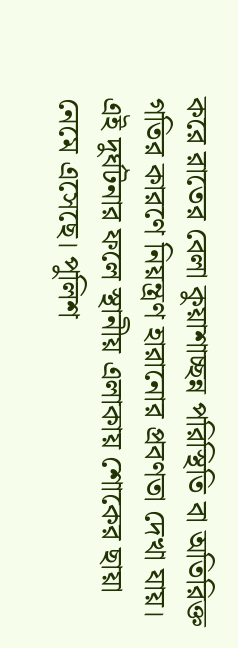করে রাতের বেলা কুয়াশাচ্ছন্ন পরিস্থিতি বা অতিরিক্ত গতির কারণে নিয়ন্ত্রণ হারানোর প্রবণতা দেখা যায়। এই দুর্ঘটনার ফলে স্থানীয় এলাকায় শোকের ছায়া নেমে এসেছে। পুলিশ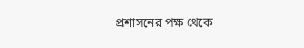প্রশাসনের পক্ষ থেকে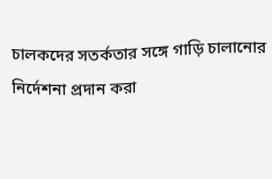চালকদের সতর্কতার সঙ্গে গাড়ি চালানোর নির্দেশনা প্রদান করা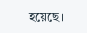হয়েছে।